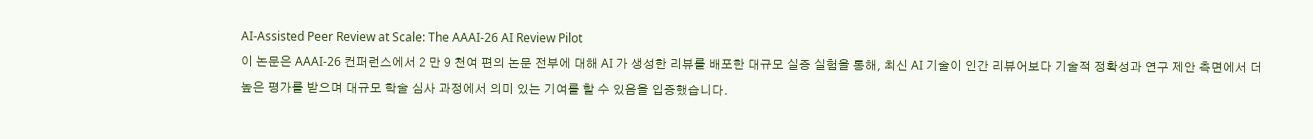AI-Assisted Peer Review at Scale: The AAAI-26 AI Review Pilot
이 논문은 AAAI-26 컨퍼런스에서 2 만 9 천여 편의 논문 전부에 대해 AI 가 생성한 리뷰를 배포한 대규모 실증 실험을 통해, 최신 AI 기술이 인간 리뷰어보다 기술적 정확성과 연구 제안 측면에서 더 높은 평가를 받으며 대규모 학술 심사 과정에서 의미 있는 기여를 할 수 있음을 입증했습니다.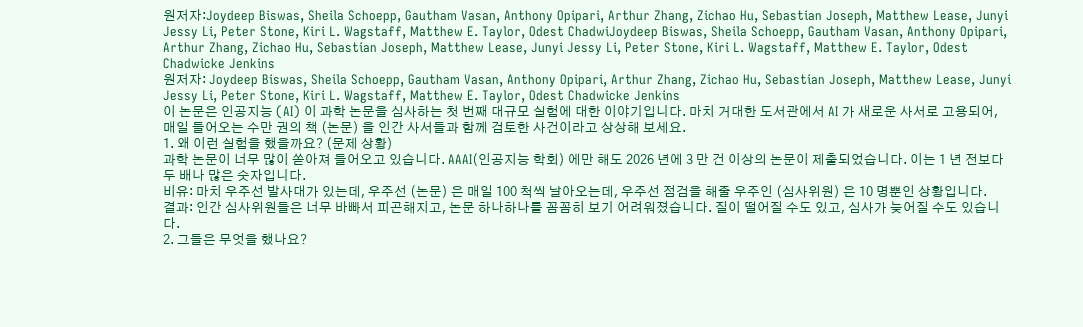원저자:Joydeep Biswas, Sheila Schoepp, Gautham Vasan, Anthony Opipari, Arthur Zhang, Zichao Hu, Sebastian Joseph, Matthew Lease, Junyi Jessy Li, Peter Stone, Kiri L. Wagstaff, Matthew E. Taylor, Odest ChadwiJoydeep Biswas, Sheila Schoepp, Gautham Vasan, Anthony Opipari, Arthur Zhang, Zichao Hu, Sebastian Joseph, Matthew Lease, Junyi Jessy Li, Peter Stone, Kiri L. Wagstaff, Matthew E. Taylor, Odest Chadwicke Jenkins
원저자: Joydeep Biswas, Sheila Schoepp, Gautham Vasan, Anthony Opipari, Arthur Zhang, Zichao Hu, Sebastian Joseph, Matthew Lease, Junyi Jessy Li, Peter Stone, Kiri L. Wagstaff, Matthew E. Taylor, Odest Chadwicke Jenkins
이 논문은 인공지능 (AI) 이 과학 논문을 심사하는 첫 번째 대규모 실험에 대한 이야기입니다. 마치 거대한 도서관에서 AI 가 새로운 사서로 고용되어, 매일 들어오는 수만 권의 책 (논문) 을 인간 사서들과 함께 검토한 사건이라고 상상해 보세요.
1. 왜 이런 실험을 했을까요? (문제 상황)
과학 논문이 너무 많이 쏟아져 들어오고 있습니다. AAAI(인공지능 학회) 에만 해도 2026 년에 3 만 건 이상의 논문이 제출되었습니다. 이는 1 년 전보다 두 배나 많은 숫자입니다.
비유: 마치 우주선 발사대가 있는데, 우주선 (논문) 은 매일 100 척씩 날아오는데, 우주선 점검을 해줄 우주인 (심사위원) 은 10 명뿐인 상황입니다.
결과: 인간 심사위원들은 너무 바빠서 피곤해지고, 논문 하나하나를 꼼꼼히 보기 어려워졌습니다. 질이 떨어질 수도 있고, 심사가 늦어질 수도 있습니다.
2. 그들은 무엇을 했나요?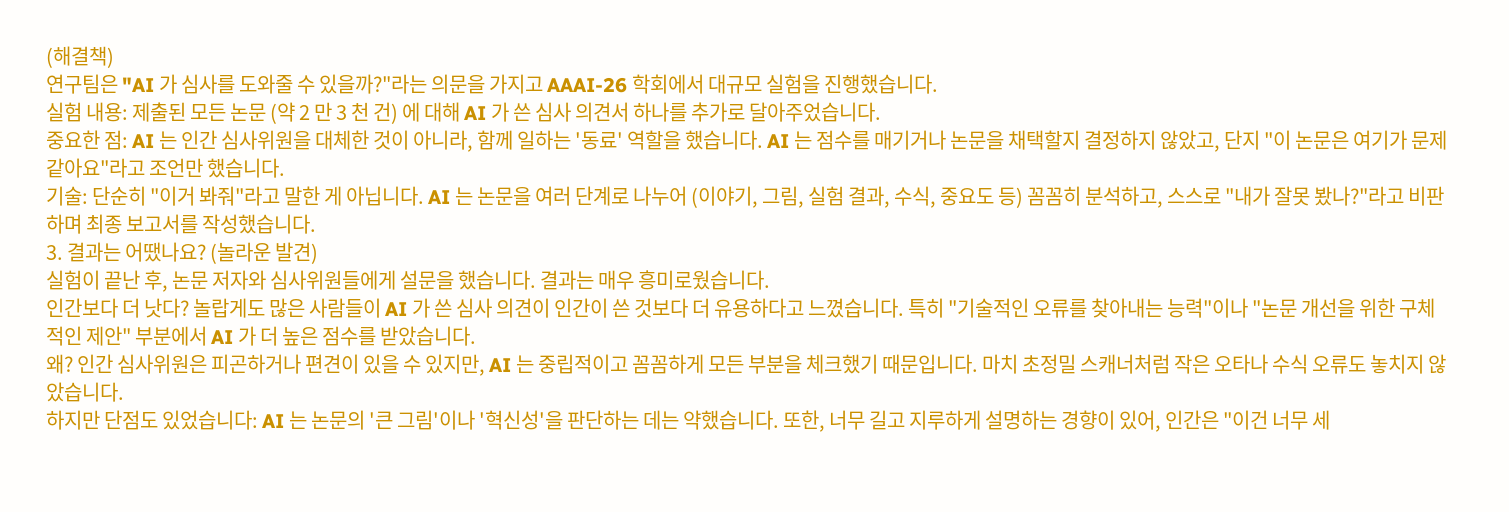(해결책)
연구팀은 "AI 가 심사를 도와줄 수 있을까?"라는 의문을 가지고 AAAI-26 학회에서 대규모 실험을 진행했습니다.
실험 내용: 제출된 모든 논문 (약 2 만 3 천 건) 에 대해 AI 가 쓴 심사 의견서 하나를 추가로 달아주었습니다.
중요한 점: AI 는 인간 심사위원을 대체한 것이 아니라, 함께 일하는 '동료' 역할을 했습니다. AI 는 점수를 매기거나 논문을 채택할지 결정하지 않았고, 단지 "이 논문은 여기가 문제 같아요"라고 조언만 했습니다.
기술: 단순히 "이거 봐줘"라고 말한 게 아닙니다. AI 는 논문을 여러 단계로 나누어 (이야기, 그림, 실험 결과, 수식, 중요도 등) 꼼꼼히 분석하고, 스스로 "내가 잘못 봤나?"라고 비판하며 최종 보고서를 작성했습니다.
3. 결과는 어땠나요? (놀라운 발견)
실험이 끝난 후, 논문 저자와 심사위원들에게 설문을 했습니다. 결과는 매우 흥미로웠습니다.
인간보다 더 낫다? 놀랍게도 많은 사람들이 AI 가 쓴 심사 의견이 인간이 쓴 것보다 더 유용하다고 느꼈습니다. 특히 "기술적인 오류를 찾아내는 능력"이나 "논문 개선을 위한 구체적인 제안" 부분에서 AI 가 더 높은 점수를 받았습니다.
왜? 인간 심사위원은 피곤하거나 편견이 있을 수 있지만, AI 는 중립적이고 꼼꼼하게 모든 부분을 체크했기 때문입니다. 마치 초정밀 스캐너처럼 작은 오타나 수식 오류도 놓치지 않았습니다.
하지만 단점도 있었습니다: AI 는 논문의 '큰 그림'이나 '혁신성'을 판단하는 데는 약했습니다. 또한, 너무 길고 지루하게 설명하는 경향이 있어, 인간은 "이건 너무 세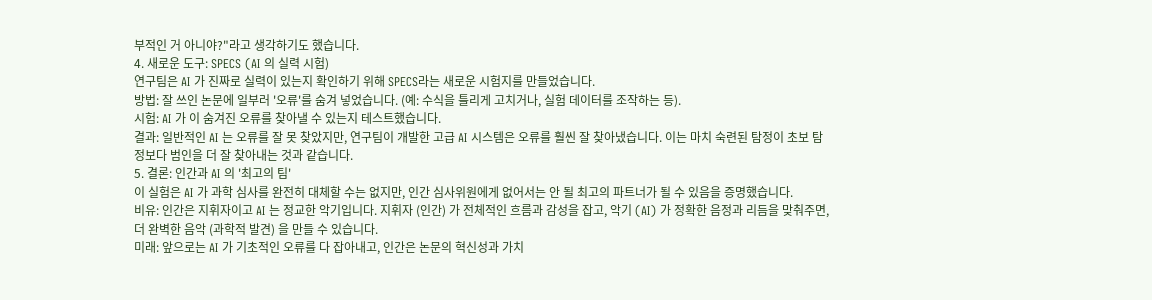부적인 거 아니야?"라고 생각하기도 했습니다.
4. 새로운 도구: SPECS (AI 의 실력 시험)
연구팀은 AI 가 진짜로 실력이 있는지 확인하기 위해 SPECS라는 새로운 시험지를 만들었습니다.
방법: 잘 쓰인 논문에 일부러 '오류'를 숨겨 넣었습니다. (예: 수식을 틀리게 고치거나, 실험 데이터를 조작하는 등).
시험: AI 가 이 숨겨진 오류를 찾아낼 수 있는지 테스트했습니다.
결과: 일반적인 AI 는 오류를 잘 못 찾았지만, 연구팀이 개발한 고급 AI 시스템은 오류를 훨씬 잘 찾아냈습니다. 이는 마치 숙련된 탐정이 초보 탐정보다 범인을 더 잘 찾아내는 것과 같습니다.
5. 결론: 인간과 AI 의 '최고의 팀'
이 실험은 AI 가 과학 심사를 완전히 대체할 수는 없지만, 인간 심사위원에게 없어서는 안 될 최고의 파트너가 될 수 있음을 증명했습니다.
비유: 인간은 지휘자이고 AI 는 정교한 악기입니다. 지휘자 (인간) 가 전체적인 흐름과 감성을 잡고, 악기 (AI) 가 정확한 음정과 리듬을 맞춰주면, 더 완벽한 음악 (과학적 발견) 을 만들 수 있습니다.
미래: 앞으로는 AI 가 기초적인 오류를 다 잡아내고, 인간은 논문의 혁신성과 가치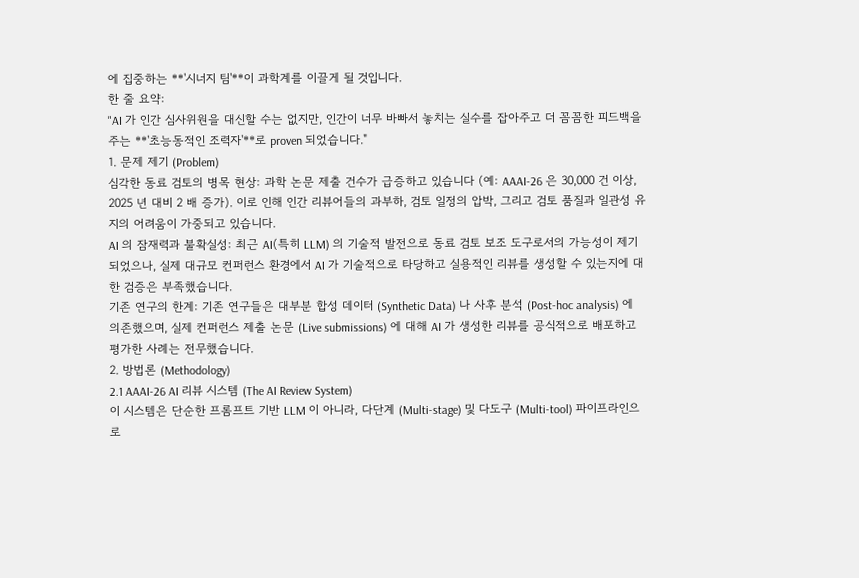에 집중하는 **'시너지 팀'**이 과학계를 이끌게 될 것입니다.
한 줄 요약:
"AI 가 인간 심사위원을 대신할 수는 없지만, 인간이 너무 바빠서 놓치는 실수를 잡아주고 더 꼼꼼한 피드백을 주는 **'초능동적인 조력자'**로 proven 되었습니다."
1. 문제 제기 (Problem)
심각한 동료 검토의 병목 현상: 과학 논문 제출 건수가 급증하고 있습니다 (예: AAAI-26 은 30,000 건 이상, 2025 년 대비 2 배 증가). 이로 인해 인간 리뷰어들의 과부하, 검토 일정의 압박, 그리고 검토 품질과 일관성 유지의 어려움이 가중되고 있습니다.
AI 의 잠재력과 불확실성: 최근 AI(특히 LLM) 의 기술적 발전으로 동료 검토 보조 도구로서의 가능성이 제기되었으나, 실제 대규모 컨퍼런스 환경에서 AI 가 기술적으로 타당하고 실용적인 리뷰를 생성할 수 있는지에 대한 검증은 부족했습니다.
기존 연구의 한계: 기존 연구들은 대부분 합성 데이터 (Synthetic Data) 나 사후 분석 (Post-hoc analysis) 에 의존했으며, 실제 컨퍼런스 제출 논문 (Live submissions) 에 대해 AI 가 생성한 리뷰를 공식적으로 배포하고 평가한 사례는 전무했습니다.
2. 방법론 (Methodology)
2.1 AAAI-26 AI 리뷰 시스템 (The AI Review System)
이 시스템은 단순한 프롬프트 기반 LLM 이 아니라, 다단계 (Multi-stage) 및 다도구 (Multi-tool) 파이프라인으로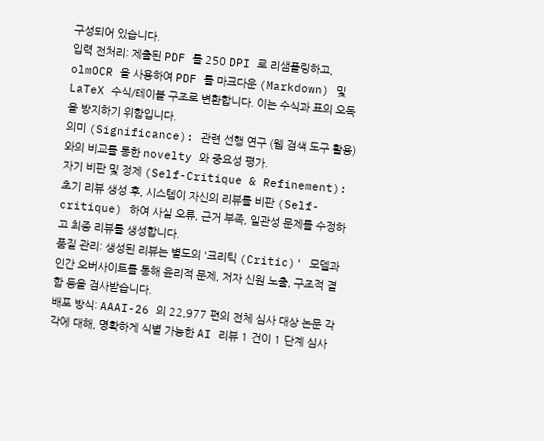구성되어 있습니다.
입력 전처리: 제출된 PDF 를 250 DPI 로 리샘플링하고, olmOCR 을 사용하여 PDF 를 마크다운 (Markdown) 및 LaTeX 수식/테이블 구조로 변환합니다. 이는 수식과 표의 오독을 방지하기 위함입니다.
의미 (Significance): 관련 선행 연구 (웹 검색 도구 활용) 와의 비교를 통한 novelty 와 중요성 평가.
자기 비판 및 정제 (Self-Critique & Refinement): 초기 리뷰 생성 후, 시스템이 자신의 리뷰를 비판 (Self-critique) 하여 사실 오류, 근거 부족, 일관성 문제를 수정하고 최종 리뷰를 생성합니다.
품질 관리: 생성된 리뷰는 별도의 '크리틱 (Critic)' 모델과 인간 오버사이트를 통해 윤리적 문제, 저자 신원 노출, 구조적 결함 등을 검사받습니다.
배포 방식: AAAI-26 의 22,977 편의 전체 심사 대상 논문 각각에 대해, 명확하게 식별 가능한 AI 리뷰 1 건이 1 단계 심사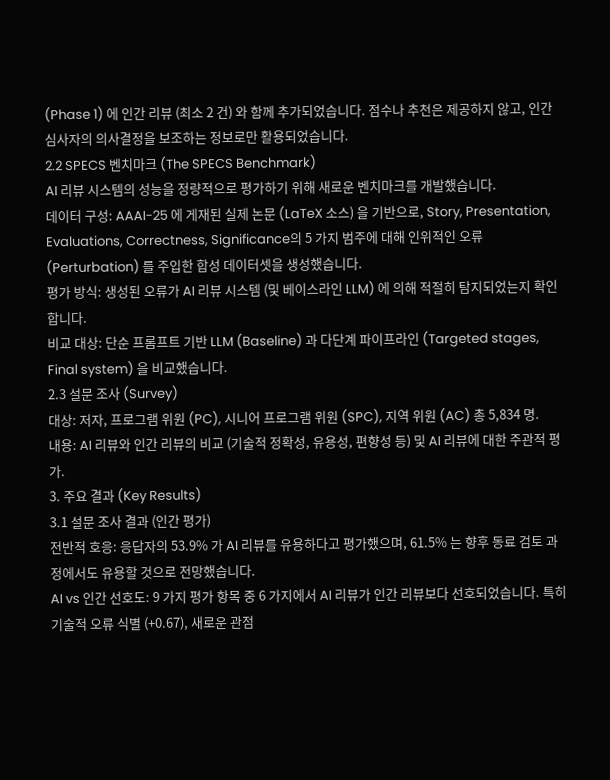(Phase 1) 에 인간 리뷰 (최소 2 건) 와 함께 추가되었습니다. 점수나 추천은 제공하지 않고, 인간 심사자의 의사결정을 보조하는 정보로만 활용되었습니다.
2.2 SPECS 벤치마크 (The SPECS Benchmark)
AI 리뷰 시스템의 성능을 정량적으로 평가하기 위해 새로운 벤치마크를 개발했습니다.
데이터 구성: AAAI-25 에 게재된 실제 논문 (LaTeX 소스) 을 기반으로, Story, Presentation, Evaluations, Correctness, Significance의 5 가지 범주에 대해 인위적인 오류 (Perturbation) 를 주입한 합성 데이터셋을 생성했습니다.
평가 방식: 생성된 오류가 AI 리뷰 시스템 (및 베이스라인 LLM) 에 의해 적절히 탐지되었는지 확인합니다.
비교 대상: 단순 프롬프트 기반 LLM (Baseline) 과 다단계 파이프라인 (Targeted stages, Final system) 을 비교했습니다.
2.3 설문 조사 (Survey)
대상: 저자, 프로그램 위원 (PC), 시니어 프로그램 위원 (SPC), 지역 위원 (AC) 총 5,834 명.
내용: AI 리뷰와 인간 리뷰의 비교 (기술적 정확성, 유용성, 편향성 등) 및 AI 리뷰에 대한 주관적 평가.
3. 주요 결과 (Key Results)
3.1 설문 조사 결과 (인간 평가)
전반적 호응: 응답자의 53.9% 가 AI 리뷰를 유용하다고 평가했으며, 61.5% 는 향후 동료 검토 과정에서도 유용할 것으로 전망했습니다.
AI vs 인간 선호도: 9 가지 평가 항목 중 6 가지에서 AI 리뷰가 인간 리뷰보다 선호되었습니다. 특히 기술적 오류 식별 (+0.67), 새로운 관점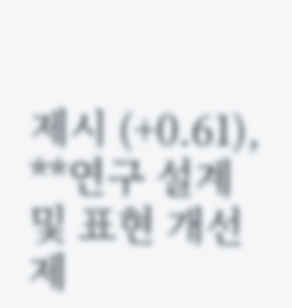제시 (+0.61), **연구 설계 및 표현 개선 제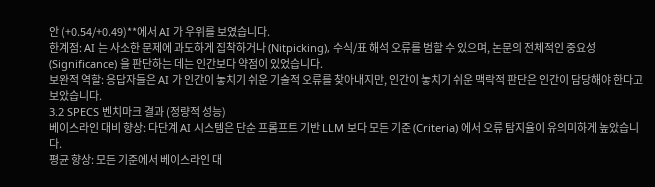안 (+0.54/+0.49)**에서 AI 가 우위를 보였습니다.
한계점: AI 는 사소한 문제에 과도하게 집착하거나 (Nitpicking), 수식/표 해석 오류를 범할 수 있으며, 논문의 전체적인 중요성 (Significance) 을 판단하는 데는 인간보다 약점이 있었습니다.
보완적 역할: 응답자들은 AI 가 인간이 놓치기 쉬운 기술적 오류를 찾아내지만, 인간이 놓치기 쉬운 맥락적 판단은 인간이 담당해야 한다고 보았습니다.
3.2 SPECS 벤치마크 결과 (정량적 성능)
베이스라인 대비 향상: 다단계 AI 시스템은 단순 프롬프트 기반 LLM 보다 모든 기준 (Criteria) 에서 오류 탐지율이 유의미하게 높았습니다.
평균 향상: 모든 기준에서 베이스라인 대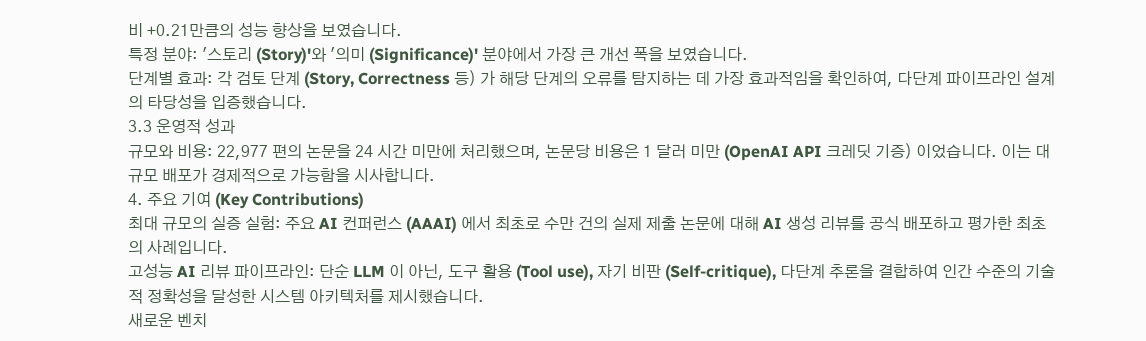비 +0.21만큼의 성능 향상을 보였습니다.
특정 분야: '스토리 (Story)'와 '의미 (Significance)' 분야에서 가장 큰 개선 폭을 보였습니다.
단계별 효과: 각 검토 단계 (Story, Correctness 등) 가 해당 단계의 오류를 탐지하는 데 가장 효과적임을 확인하여, 다단계 파이프라인 설계의 타당성을 입증했습니다.
3.3 운영적 성과
규모와 비용: 22,977 편의 논문을 24 시간 미만에 처리했으며, 논문당 비용은 1 달러 미만 (OpenAI API 크레딧 기증) 이었습니다. 이는 대규모 배포가 경제적으로 가능함을 시사합니다.
4. 주요 기여 (Key Contributions)
최대 규모의 실증 실험: 주요 AI 컨퍼런스 (AAAI) 에서 최초로 수만 건의 실제 제출 논문에 대해 AI 생성 리뷰를 공식 배포하고 평가한 최초의 사례입니다.
고성능 AI 리뷰 파이프라인: 단순 LLM 이 아닌, 도구 활용 (Tool use), 자기 비판 (Self-critique), 다단계 추론을 결합하여 인간 수준의 기술적 정확성을 달성한 시스템 아키텍처를 제시했습니다.
새로운 벤치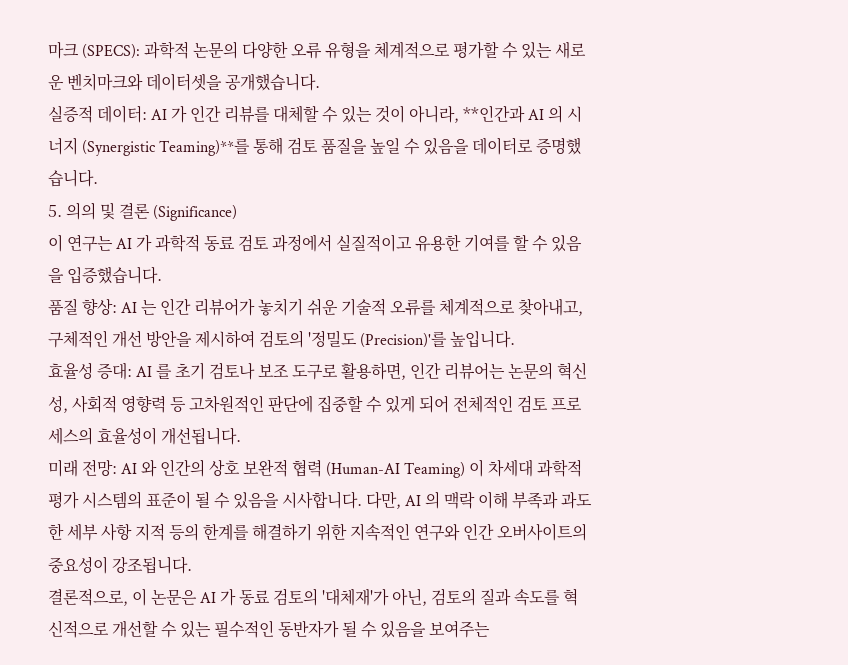마크 (SPECS): 과학적 논문의 다양한 오류 유형을 체계적으로 평가할 수 있는 새로운 벤치마크와 데이터셋을 공개했습니다.
실증적 데이터: AI 가 인간 리뷰를 대체할 수 있는 것이 아니라, **인간과 AI 의 시너지 (Synergistic Teaming)**를 통해 검토 품질을 높일 수 있음을 데이터로 증명했습니다.
5. 의의 및 결론 (Significance)
이 연구는 AI 가 과학적 동료 검토 과정에서 실질적이고 유용한 기여를 할 수 있음을 입증했습니다.
품질 향상: AI 는 인간 리뷰어가 놓치기 쉬운 기술적 오류를 체계적으로 찾아내고, 구체적인 개선 방안을 제시하여 검토의 '정밀도 (Precision)'를 높입니다.
효율성 증대: AI 를 초기 검토나 보조 도구로 활용하면, 인간 리뷰어는 논문의 혁신성, 사회적 영향력 등 고차원적인 판단에 집중할 수 있게 되어 전체적인 검토 프로세스의 효율성이 개선됩니다.
미래 전망: AI 와 인간의 상호 보완적 협력 (Human-AI Teaming) 이 차세대 과학적 평가 시스템의 표준이 될 수 있음을 시사합니다. 다만, AI 의 맥락 이해 부족과 과도한 세부 사항 지적 등의 한계를 해결하기 위한 지속적인 연구와 인간 오버사이트의 중요성이 강조됩니다.
결론적으로, 이 논문은 AI 가 동료 검토의 '대체재'가 아닌, 검토의 질과 속도를 혁신적으로 개선할 수 있는 필수적인 동반자가 될 수 있음을 보여주는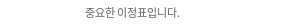중요한 이정표입니다.